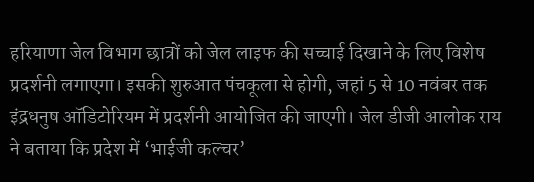हरियाणा जेल विभाग छात्रों को जेल लाइफ की सच्चाई दिखाने के लिए विशेष प्रदर्शनी लगाएगा। इसकी शुरुआत पंचकूला से होगी, जहां 5 से 10 नवंबर तक इंद्रधनुष ऑडिटोरियम में प्रदर्शनी आयोजित की जाएगी। जेल डीजी आलोक राय ने बताया कि प्रदेश में ‘भाईजी कल्चर’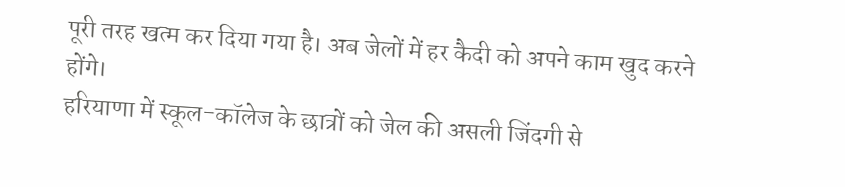पूरी तरह खत्म कर दिया गया है। अब जेलों में हर कैदी को अपने काम खुद करने होंगे।
हरियाणा में स्कूल-कॉलेज के छात्रों को जेल की असली जिंदगी से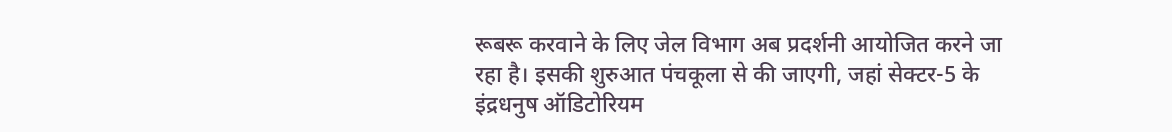रूबरू करवाने के लिए जेल विभाग अब प्रदर्शनी आयोजित करने जा रहा है। इसकी शुरुआत पंचकूला से की जाएगी, जहां सेक्टर-5 के इंद्रधनुष ऑडिटोरियम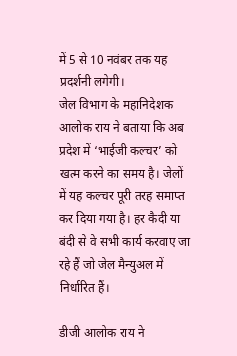में 5 से 10 नवंबर तक यह प्रदर्शनी लगेगी।
जेल विभाग के महानिदेशक आलोक राय ने बताया कि अब प्रदेश में ‘भाईजी कल्चर’ को खत्म करने का समय है। जेलों में यह कल्चर पूरी तरह समाप्त कर दिया गया है। हर कैदी या बंदी से वे सभी कार्य करवाए जा रहे हैं जो जेल मैन्युअल में निर्धारित हैं।

डीजी आलोक राय ने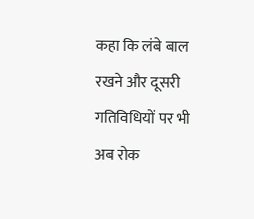कहा कि लंबे बाल रखने और दूसरी गतिविधियों पर भी अब रोक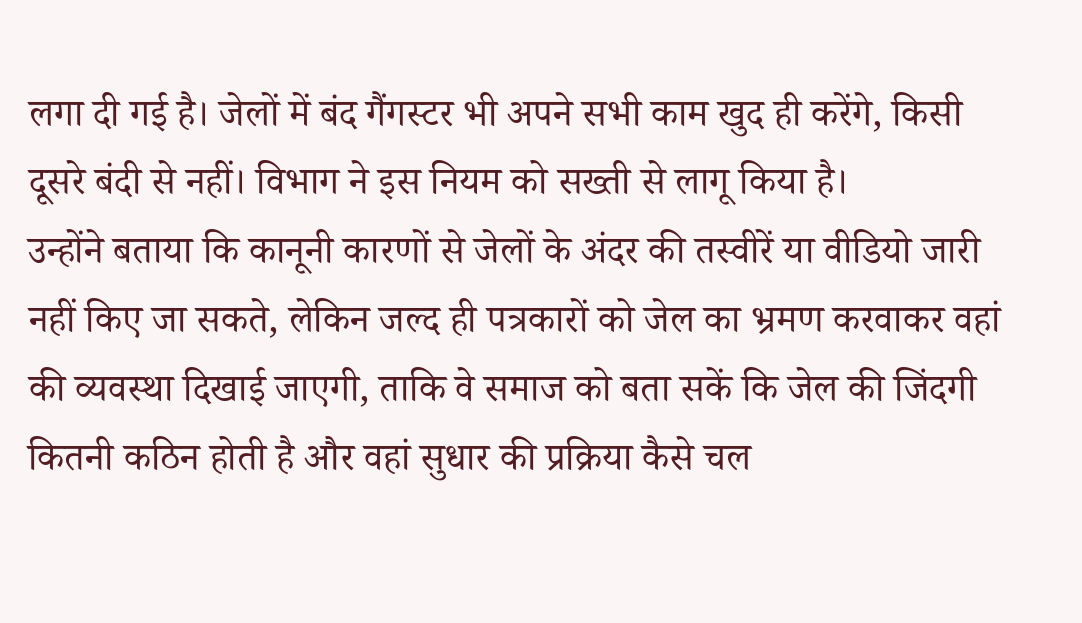लगा दी गई है। जेलों में बंद गैंगस्टर भी अपने सभी काम खुद ही करेंगे, किसी दूसरे बंदी से नहीं। विभाग ने इस नियम को सख्ती से लागू किया है।
उन्होंने बताया कि कानूनी कारणों से जेलों के अंदर की तस्वीरें या वीडियो जारी नहीं किए जा सकते, लेकिन जल्द ही पत्रकारों को जेल का भ्रमण करवाकर वहां की व्यवस्था दिखाई जाएगी, ताकि वे समाज को बता सकें कि जेल की जिंदगी कितनी कठिन होती है और वहां सुधार की प्रक्रिया कैसे चल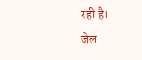रही है।
जेल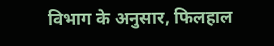विभाग के अनुसार, फिलहाल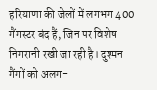हरियाणा की जेलों में लगभग 400 गैंगस्टर बंद हैं, जिन पर विशेष निगरानी रखी जा रही है। दुश्मन गैंगों को अलग-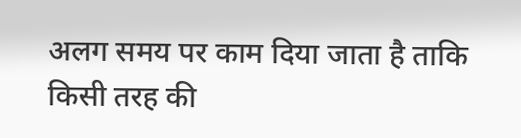अलग समय पर काम दिया जाता है ताकि किसी तरह की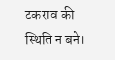टकराव की स्थिति न बने।